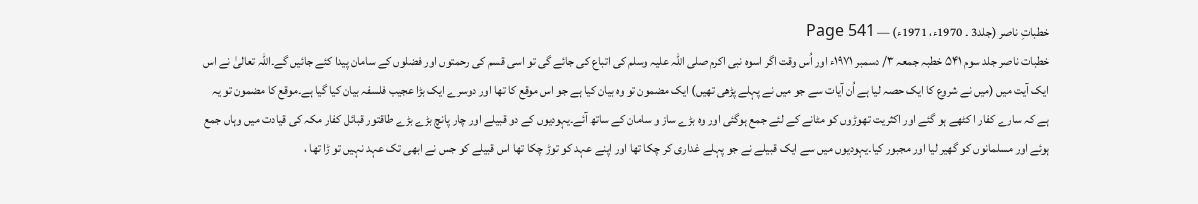خطباتِ ناصر (جلد3 ۔ 1970ء، 1971ء) — Page 541
خطبات ناصر جلد سوم ۵۴۱ خطبہ جمعہ ۳/ دسمبر ۱۹۷۱ء اور اُس وقت اگر اسوہ نبی اکرم صلی اللہ علیہ وسلم کی اتباع کی جائے گی تو اسی قسم کی رحمتوں اور فضلوں کے سامان پیدا کئے جائیں گے۔اللہ تعالیٰ نے اس ایک آیت میں (میں نے شروع کا ایک حصہ لیا ہے اُن آیات سے جو میں نے پہلے پڑھی تھیں) ایک مضمون تو وہ بیان کیا ہے جو اس موقع کا تھا اور دوسرے ایک بڑا عجیب فلسفہ بیان کیا گیا ہے۔موقع کا مضمون تو یہ ہے کہ سارے کفار ا کٹھے ہو گئے اور اکثریت تھوڑوں کو مٹانے کے لئے جمع ہوگئی اور وہ بڑے ساز و سامان کے ساتھ آئے۔یہودیوں کے دو قبیلے اور چار پانچ بڑے بڑے طاقتور قبائل کفار مکہ کی قیادت میں وہاں جمع ہوئے اور مسلمانوں کو گھیر لیا اور مجبور کیا۔یہودیوں میں سے ایک قبیلے نے جو پہلے غداری کر چکا تھا اور اپنے عہد کو توڑ چکا تھا اس قبیلے کو جس نے ابھی تک عہد نہیں تو ڑا تھا ،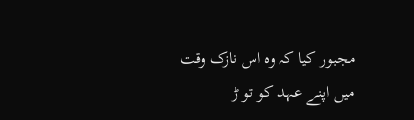مجبور کیا کہ وہ اس نازک وقت میں اپنے عہد کو تو ڑ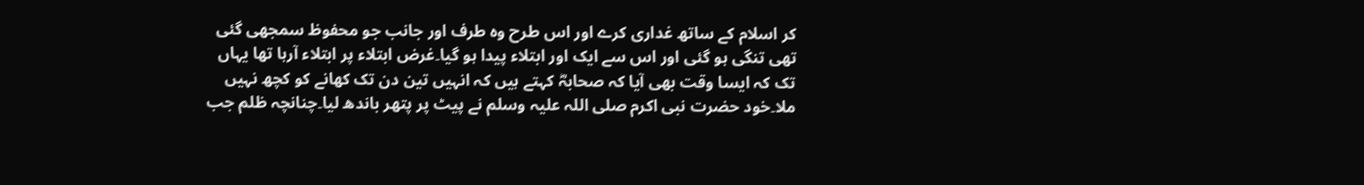کر اسلام کے ساتھ غداری کرے اور اس طرح وہ طرف اور جانب جو محفوظ سمجھی گئی تھی تنگی ہو گئی اور اس سے ایک اور ابتلاء پیدا ہو گیا۔غرض ابتلاء پر ابتلاء آرہا تھا یہاں تک کہ ایسا وقت بھی آیا کہ صحابہؓ کہتے ہیں کہ انہیں تین دن تک کھانے کو کچھ نہیں ملا۔خود حضرت نبی اکرم صلی اللہ علیہ وسلم نے پیٹ پر پتھر باندھ لیا۔چنانچہ ظلم جب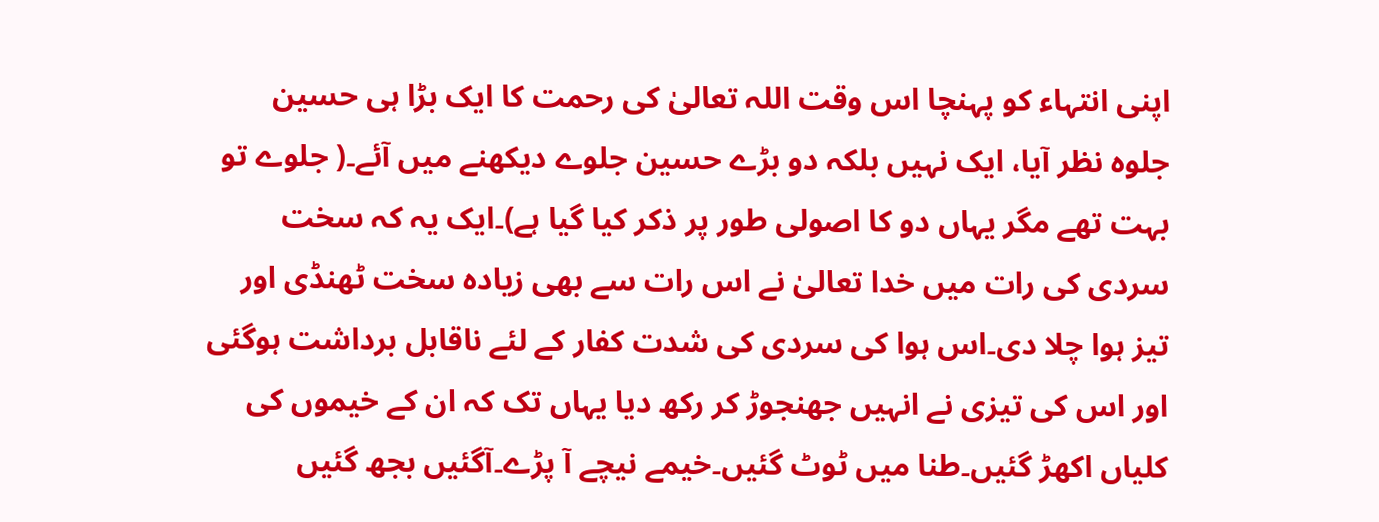اپنی انتہاء کو پہنچا اس وقت اللہ تعالیٰ کی رحمت کا ایک بڑا ہی حسین جلوہ نظر آیا، ایک نہیں بلکہ دو بڑے حسین جلوے دیکھنے میں آئے۔( جلوے تو بہت تھے مگر یہاں دو کا اصولی طور پر ذکر کیا گیا ہے)۔ایک یہ کہ سخت سردی کی رات میں خدا تعالیٰ نے اس رات سے بھی زیادہ سخت ٹھنڈی اور تیز ہوا چلا دی۔اس ہوا کی سردی کی شدت کفار کے لئے ناقابل برداشت ہوگئی اور اس کی تیزی نے انہیں جھنجوڑ کر رکھ دیا یہاں تک کہ ان کے خیموں کی کلیاں اکھڑ گئیں۔طنا میں ٹوٹ گئیں۔خیمے نیچے آ پڑے۔آگئیں بجھ گئیں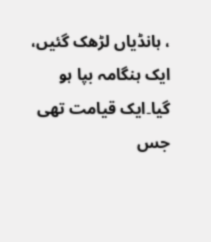، ہانڈیاں لڑھک گئیں، ایک ہنگامہ بپا ہو گیا۔ایک قیامت تھی جس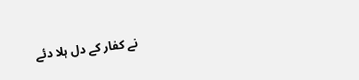نے کفار کے دل ہلا دئے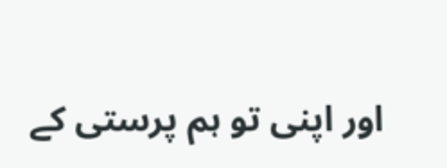اور اپنی تو ہم پرستی کے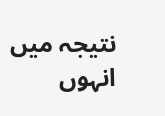نتیجہ میں انہوں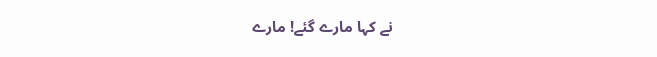نے کہا مارے گئے! مارے